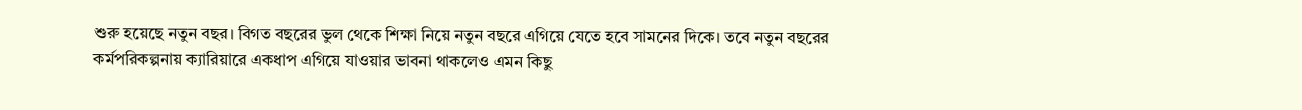শুরু হয়েছে নতুন বছর। বিগত বছরের ভুল থেকে শিক্ষা নিয়ে নতুন বছরে এগিয়ে যেতে হবে সামনের দিকে। তবে নতুন বছরের কর্মপরিকল্পনায় ক্যারিয়ারে একধাপ এগিয়ে যাওয়ার ভাবনা থাকলেও এমন কিছু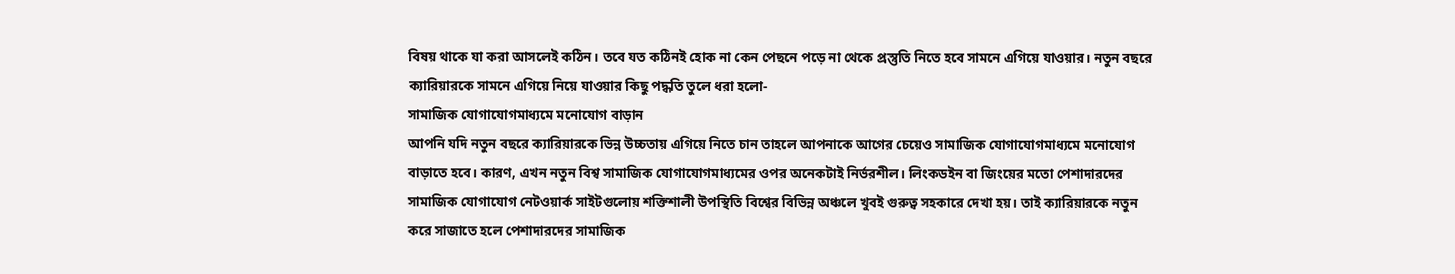বিষয় থাকে যা করা আসলেই কঠিন। তবে যত কঠিনই হোক না কেন পেছনে পড়ে না থেকে প্রস্তুতি নিতে হবে সামনে এগিয়ে যাওয়ার। নতুন বছরে ক্যারিয়ারকে সামনে এগিয়ে নিয়ে যাওয়ার কিছু পদ্ধতি তুলে ধরা হলো-
সামাজিক যোগাযোগমাধ্যমে মনোযোগ বাড়ান
আপনি যদি নতুন বছরে ক্যারিয়ারকে ভিন্ন উচ্চতায় এগিয়ে নিতে চান তাহলে আপনাকে আগের চেয়েও সামাজিক যোগাযোগমাধ্যমে মনোযোগ বাড়াতে হবে। কারণ, এখন নতুন বিশ্ব সামাজিক যোগাযোগমাধ্যমের ওপর অনেকটাই নির্ভরশীল। লিংকডইন বা জিংয়ের মতো পেশাদারদের সামাজিক যোগাযোগ নেটওয়ার্ক সাইটগুলোয় শক্তিশালী উপস্থিতি বিশ্বের বিভিন্ন অঞ্চলে খুবই গুরুত্ব সহকারে দেখা হয়। তাই ক্যারিয়ারকে নতুন করে সাজাতে হলে পেশাদারদের সামাজিক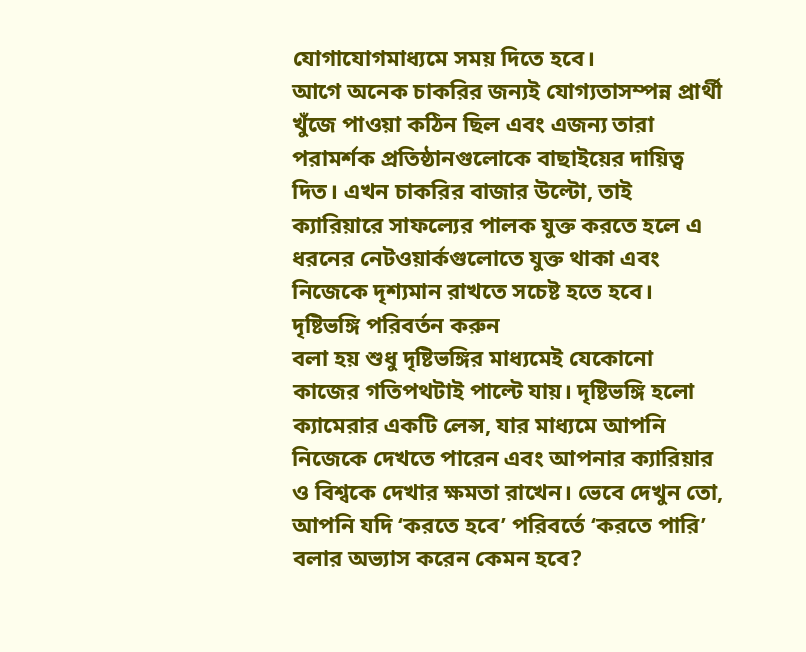যোগাযোগমাধ্যমে সময় দিতে হবে।
আগে অনেক চাকরির জন্যই যোগ্যতাসম্পন্ন প্রার্থী খুঁজে পাওয়া কঠিন ছিল এবং এজন্য তারা পরামর্শক প্রতিষ্ঠানগুলোকে বাছাইয়ের দায়িত্ব দিত। এখন চাকরির বাজার উল্টো, তাই ক্যারিয়ারে সাফল্যের পালক যুক্ত করতে হলে এ ধরনের নেটওয়ার্কগুলোতে যুক্ত থাকা এবং নিজেকে দৃশ্যমান রাখতে সচেষ্ট হতে হবে।
দৃষ্টিভঙ্গি পরিবর্তন করুন
বলা হয় শুধু দৃষ্টিভঙ্গির মাধ্যমেই যেকোনো কাজের গতিপথটাই পাল্টে যায়। দৃষ্টিভঙ্গি হলো ক্যামেরার একটি লেন্স, যার মাধ্যমে আপনি নিজেকে দেখতে পারেন এবং আপনার ক্যারিয়ার ও বিশ্বকে দেখার ক্ষমতা রাখেন। ভেবে দেখুন তো, আপনি যদি ‘করতে হবে’ পরিবর্তে ‘করতে পারি’ বলার অভ্যাস করেন কেমন হবে?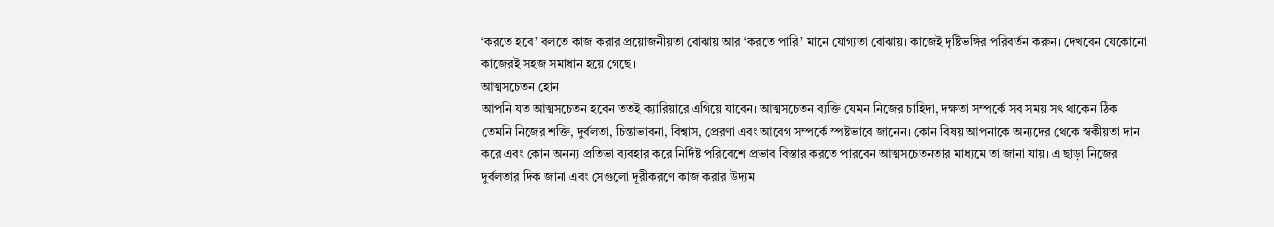‘করতে হবে’ বলতে কাজ করার প্রয়োজনীয়তা বোঝায় আর ‘করতে পারি’ মানে যোগ্যতা বোঝায়। কাজেই দৃষ্টিভঙ্গির পরিবর্তন করুন। দেখবেন যেকোনো কাজেরই সহজ সমাধান হয়ে গেছে।
আত্মসচেতন হোন
আপনি যত আত্মসচেতন হবেন ততই ক্যারিয়ারে এগিয়ে যাবেন। আত্মসচেতন ব্যক্তি যেমন নিজের চাহিদা, দক্ষতা সম্পর্কে সব সময় সৎ থাকেন ঠিক তেমনি নিজের শক্তি, দুর্বলতা, চিন্তাভাবনা, বিশ্বাস, প্রেরণা এবং আবেগ সম্পর্কে স্পষ্টভাবে জানেন। কোন বিষয় আপনাকে অন্যদের থেকে স্বকীয়তা দান করে এবং কোন অনন্য প্রতিভা ব্যবহার করে নির্দিষ্ট পরিবেশে প্রভাব বিস্তার করতে পারবেন আত্মসচেতনতার মাধ্যমে তা জানা যায়। এ ছাড়া নিজের দুর্বলতার দিক জানা এবং সেগুলো দূরীকরণে কাজ করার উদ্যম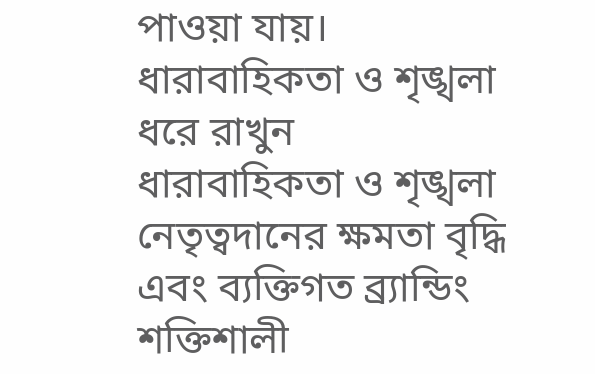পাওয়া যায়।
ধারাবাহিকতা ও শৃঙ্খলা ধরে রাখুন
ধারাবাহিকতা ও শৃঙ্খলা নেতৃত্বদানের ক্ষমতা বৃদ্ধি এবং ব্যক্তিগত ব্র্যান্ডিং শক্তিশালী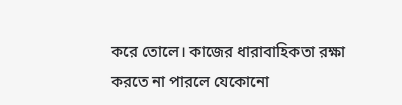করে তোলে। কাজের ধারাবাহিকতা রক্ষা করতে না পারলে যেকোনো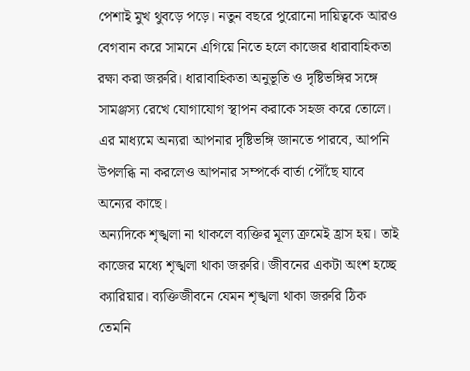পেশাই মুখ থুবড়ে পড়ে। নতুন বছরে পুরোনো দায়িত্বকে আরও বেগবান করে সামনে এগিয়ে নিতে হলে কাজের ধারাবাহিকতা রক্ষা করা জরুরি। ধারাবাহিকতা অনুভূতি ও দৃষ্টিভঙ্গির সঙ্গে সামঞ্জস্য রেখে যোগাযোগ স্থাপন করাকে সহজ করে তোলে। এর মাধ্যমে অন্যরা আপনার দৃষ্টিভঙ্গি জানতে পারবে, আপনি উপলব্ধি না করলেও আপনার সম্পর্কে বার্তা পৌঁছে যাবে অন্যের কাছে।
অন্যদিকে শৃঙ্খলা না থাকলে ব্যক্তির মূল্য ক্রমেই হ্রাস হয়। তাই কাজের মধ্যে শৃঙ্খলা থাকা জরুরি। জীবনের একটা অংশ হচ্ছে ক্যারিয়ার। ব্যক্তিজীবনে যেমন শৃঙ্খলা থাকা জরুরি ঠিক তেমনি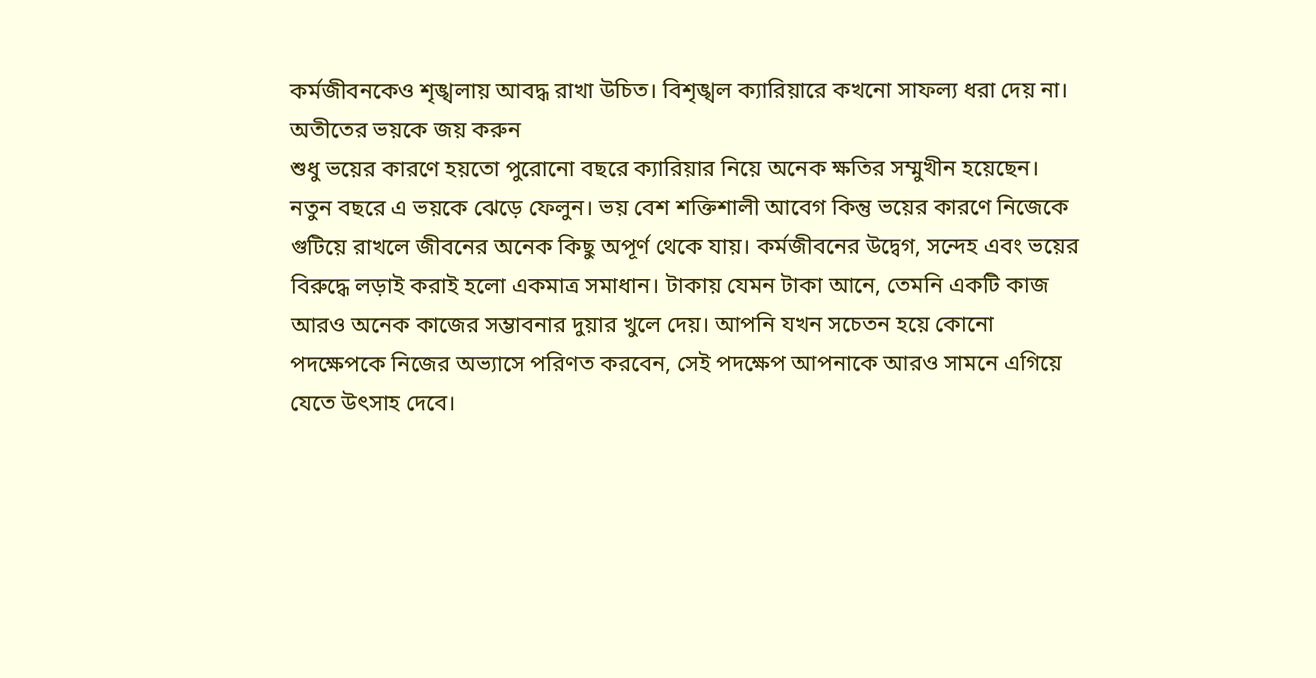কর্মজীবনকেও শৃঙ্খলায় আবদ্ধ রাখা উচিত। বিশৃঙ্খল ক্যারিয়ারে কখনো সাফল্য ধরা দেয় না।
অতীতের ভয়কে জয় করুন
শুধু ভয়ের কারণে হয়তো পুরোনো বছরে ক্যারিয়ার নিয়ে অনেক ক্ষতির সম্মুখীন হয়েছেন। নতুন বছরে এ ভয়কে ঝেড়ে ফেলুন। ভয় বেশ শক্তিশালী আবেগ কিন্তু ভয়ের কারণে নিজেকে গুটিয়ে রাখলে জীবনের অনেক কিছু অপূর্ণ থেকে যায়। কর্মজীবনের উদ্বেগ, সন্দেহ এবং ভয়ের বিরুদ্ধে লড়াই করাই হলো একমাত্র সমাধান। টাকায় যেমন টাকা আনে, তেমনি একটি কাজ আরও অনেক কাজের সম্ভাবনার দুয়ার খুলে দেয়। আপনি যখন সচেতন হয়ে কোনো পদক্ষেপকে নিজের অভ্যাসে পরিণত করবেন, সেই পদক্ষেপ আপনাকে আরও সামনে এগিয়ে যেতে উৎসাহ দেবে।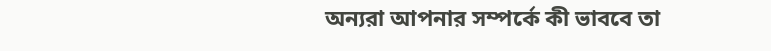অন্যরা আপনার সম্পর্কে কী ভাববে তা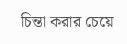চিন্তা করার চেয়ে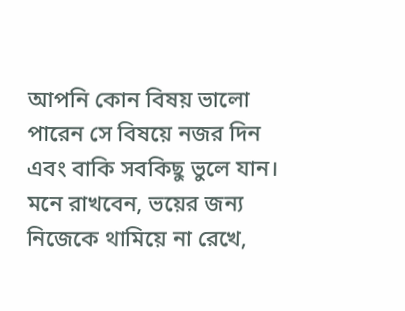আপনি কোন বিষয় ভালো পারেন সে বিষয়ে নজর দিন এবং বাকি সবকিছু ভুলে যান। মনে রাখবেন, ভয়ের জন্য নিজেকে থামিয়ে না রেখে,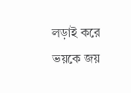লড়াই করে ভয়কে জয়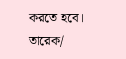করতে হবে।
তারেক/